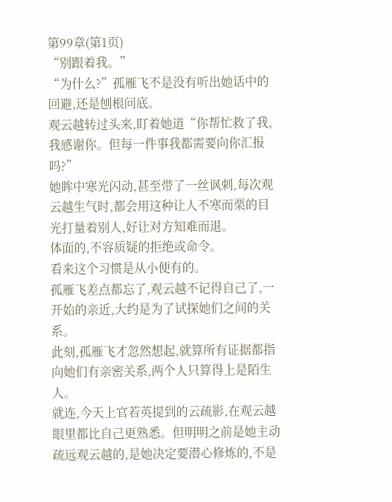第99章(第1页)
“别跟着我。”
“为什么?”孤雁飞不是没有听出她话中的回避,还是刨根问底。
观云越转过头来,盯着她道“你帮忙救了我,我感谢你。但每一件事我都需要向你汇报吗?”
她眸中寒光闪动,甚至带了一丝讽刺,每次观云越生气时,都会用这种让人不寒而栗的目光打量着别人,好让对方知难而退。
体面的,不容质疑的拒绝或命令。
看来这个习惯是从小便有的。
孤雁飞差点都忘了,观云越不记得自己了,一开始的亲近,大约是为了试探她们之间的关系。
此刻,孤雁飞才忽然想起,就算所有证据都指向她们有亲密关系,两个人只算得上是陌生人。
就连,今天上官若英提到的云疏影,在观云越眼里都比自己更熟悉。但明明之前是她主动疏远观云越的,是她决定要潜心修炼的,不是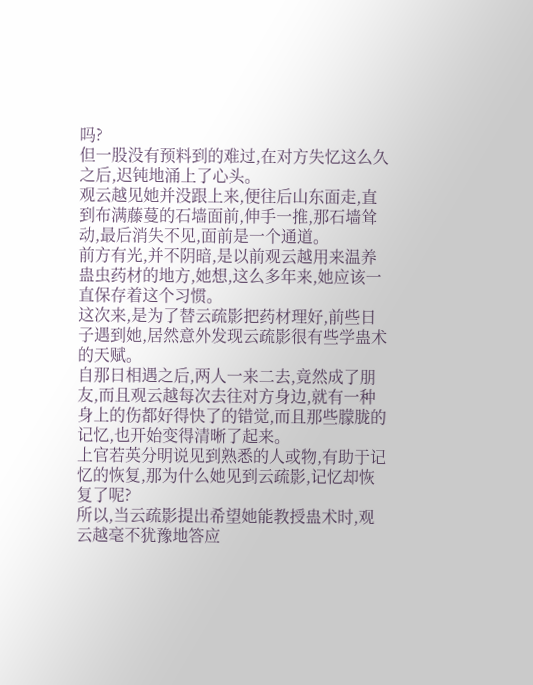吗?
但一股没有预料到的难过,在对方失忆这么久之后,迟钝地涌上了心头。
观云越见她并没跟上来,便往后山东面走,直到布满藤蔓的石墙面前,伸手一推,那石墙耸动,最后消失不见,面前是一个通道。
前方有光,并不阴暗,是以前观云越用来温养蛊虫药材的地方,她想,这么多年来,她应该一直保存着这个习惯。
这次来,是为了替云疏影把药材理好,前些日子遇到她,居然意外发现云疏影很有些学蛊术的天赋。
自那日相遇之后,两人一来二去,竟然成了朋友,而且观云越每次去往对方身边,就有一种身上的伤都好得快了的错觉,而且那些朦胧的记忆,也开始变得清晰了起来。
上官若英分明说见到熟悉的人或物,有助于记忆的恢复,那为什么她见到云疏影,记忆却恢复了呢?
所以,当云疏影提出希望她能教授蛊术时,观云越毫不犹豫地答应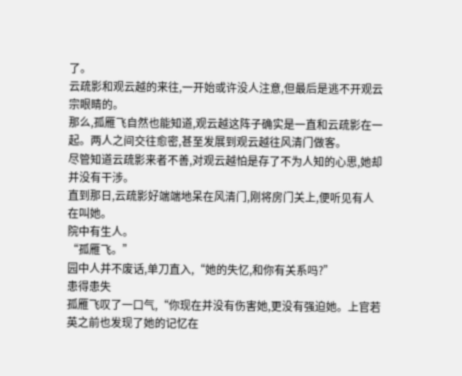了。
云疏影和观云越的来往,一开始或许没人注意,但最后是逃不开观云宗眼睛的。
那么,孤雁飞自然也能知道,观云越这阵子确实是一直和云疏影在一起。两人之间交往愈密,甚至发展到观云越往风清门做客。
尽管知道云疏影来者不善,对观云越怕是存了不为人知的心思,她却并没有干涉。
直到那日,云疏影好端端地呆在风清门,刚将房门关上,便听见有人在叫她。
院中有生人。
“孤雁飞。”
园中人并不废话,单刀直入,“她的失忆,和你有关系吗?”
患得患失
孤雁飞叹了一口气,“你现在并没有伤害她,更没有强迫她。上官若英之前也发现了她的记忆在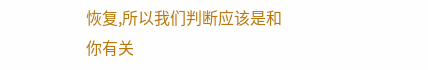恢复,所以我们判断应该是和你有关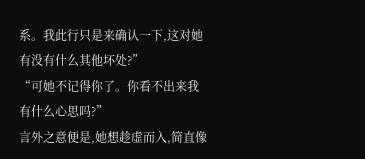系。我此行只是来确认一下,这对她有没有什么其他坏处?”
“可她不记得你了。你看不出来我有什么心思吗?”
言外之意便是,她想趁虚而入,简直像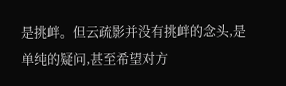是挑衅。但云疏影并没有挑衅的念头,是单纯的疑问,甚至希望对方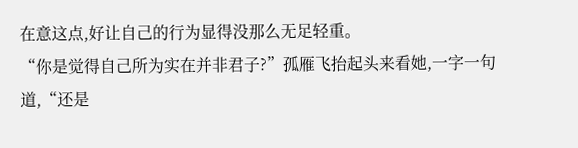在意这点,好让自己的行为显得没那么无足轻重。
“你是觉得自己所为实在并非君子?”孤雁飞抬起头来看她,一字一句道,“还是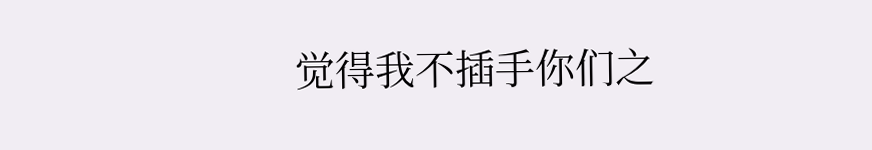觉得我不插手你们之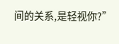间的关系,是轻视你?”